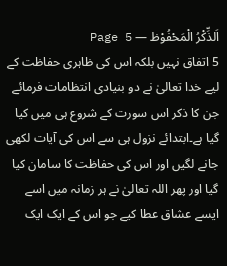اَلذِّکْرُ الْمَحْفُوْظ — Page 5
5 اتفاق نہیں بلکہ اس کی ظاہری حفاظت کے لیے خدا تعالیٰ نے دو بنیادی انتظامات فرمائے جن کا ذکر اس سورت کے شروع ہی میں کیا گیا ہے۔ابتدائے نزول ہی سے اس کی آیات لکھی جانے لگیں اور اس کی حفاظت کا سامان کیا گیا اور پھر اللہ تعالیٰ نے ہر زمانہ میں اسے ایسے عشاق عطا کیے جو اس کے ایک ایک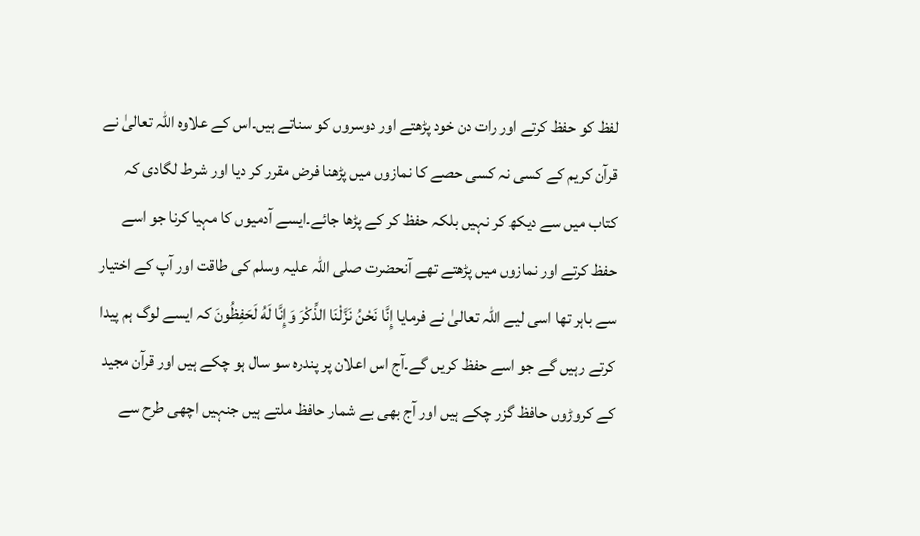لفظ کو حفظ کرتے اور رات دن خود پڑھتے اور دوسروں کو سناتے ہیں۔اس کے علاوہ اللہ تعالیٰ نے قرآن کریم کے کسی نہ کسی حصے کا نمازوں میں پڑھنا فرض مقرر کر دیا اور شرط لگادی کہ کتاب میں سے دیکھ کر نہیں بلکہ حفظ کر کے پڑھا جائے۔ایسے آدمیوں کا مہیا کرنا جو اسے حفظ کرتے اور نمازوں میں پڑھتے تھے آنحضرت صلی اللہ علیہ وسلم کی طاقت اور آپ کے اختیار سے باہر تھا اسی لیے اللہ تعالیٰ نے فرمایا إِنَّا نَحْنُ نَزَّلْنَا الذِّكْرَ وَإِنَّا لَهُ لَحَفِظُونَ کہ ایسے لوگ ہم پیدا کرتے رہیں گے جو اسے حفظ کریں گے۔آج اس اعلان پر پندرہ سو سال ہو چکے ہیں اور قرآن مجید کے کروڑوں حافظ گزر چکے ہیں اور آج بھی بے شمار حافظ ملتے ہیں جنہیں اچھی طرح سے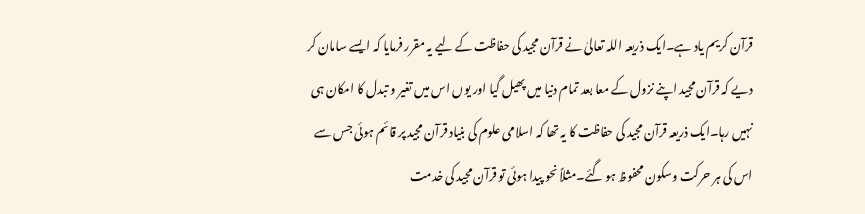قرآن کریم یاد ہے۔ایک ذریعہ اللہ تعالیٰ نے قرآن مجید کی حفاظت کے لیے یہ مقرر فرمایا کہ ایسے سامان کر دیے کہ قرآن مجید اپنے نزول کے معا بعد تمام دنیا میں پھیل گیا اور یوں اس میں تغیر و تبدل کا امکان ہی نہیں رہا۔ایک ذریعہ قرآن مجید کی حفاظت کا یہ تھا کہ اسلامی علوم کی بنیاد قرآن مجید پر قائم ہوئی جس سے اس کی ہر حرکت وسکون محفوظ ہو گئے۔مثلاً نحو پیدا ہوئی تو قرآن مجید کی خدمت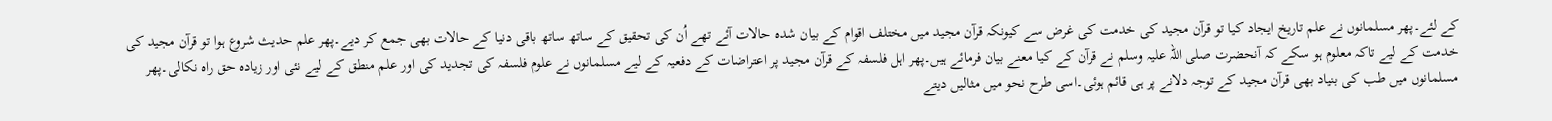کے لئے۔پھر مسلمانوں نے علم تاریخ ایجاد کیا تو قرآن مجید کی خدمت کی غرض سے کیونکہ قرآن مجید میں مختلف اقوام کے بیان شدہ حالات آئے تھے اُن کی تحقیق کے ساتھ ساتھ باقی دنیا کے حالات بھی جمع کر دیے۔پھر علم حدیث شروع ہوا تو قرآن مجید کی خدمت کے لیے تاکہ معلوم ہو سکے کہ آنحضرت صلی اللہ علیہ وسلم نے قرآن کے کیا معنے بیان فرمائے ہیں۔پھر اہل فلسفہ کے قرآن مجید پر اعتراضات کے دفعیہ کے لیے مسلمانوں نے علوم فلسفہ کی تجدید کی اور علم منطق کے لیے نئی اور زیادہ حق راہ نکالی۔پھر مسلمانوں میں طب کی بنیاد بھی قرآن مجید کے توجہ دلانے پر ہی قائم ہوئی۔اسی طرح نحو میں مثالیں دیتے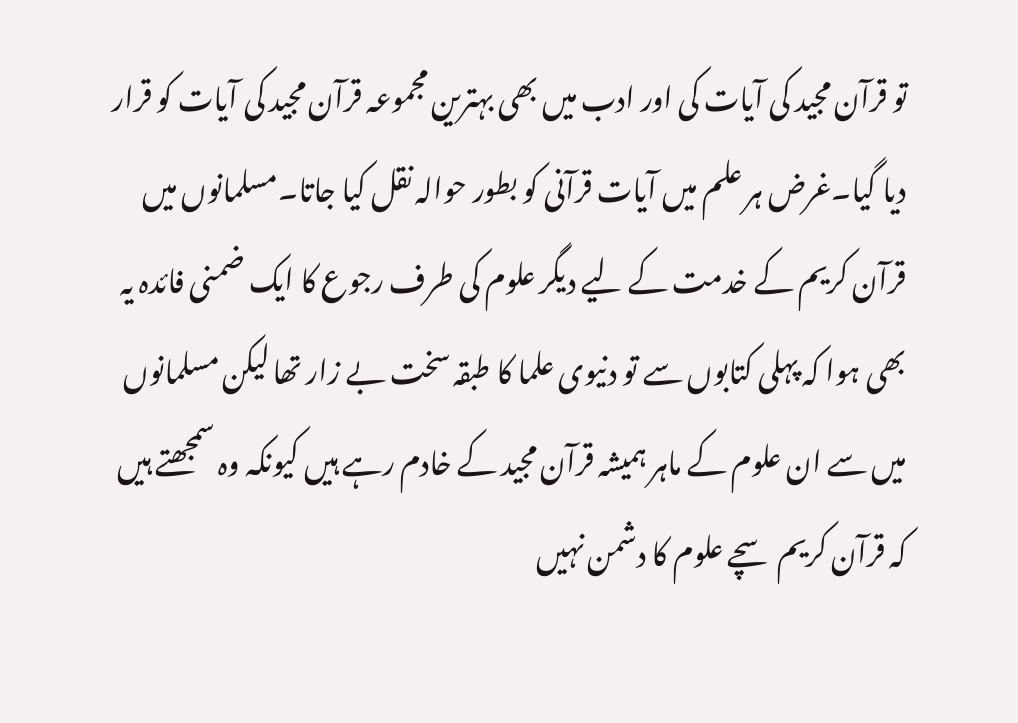تو قرآن مجید کی آیات کی اور ادب میں بھی بہترین مجموعہ قرآن مجید کی آیات کو قرار دیا گیا۔غرض ہر علم میں آیات قرآنی کو بطور حوالہ نقل کیا جاتا۔مسلمانوں میں قرآن کریم کے خدمت کے لیے دیگر علوم کی طرف رجوع کا ایک ضمنی فائدہ یہ بھی ہوا کہ پہلی کتابوں سے تو دنیوی علما کا طبقہ سخت بے زار تھا لیکن مسلمانوں میں سے ان علوم کے ماہر ہمیشہ قرآن مجید کے خادم رہے ہیں کیونکہ وہ سمجھتے ہیں کہ قرآن کریم سچے علوم کا دشمن نہیں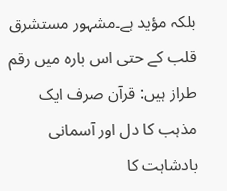بلکہ مؤید ہے۔مشہور مستشرق قلب کے حتی اس بارہ میں رقم طراز ہیں: قرآن صرف ایک مذہب کا دل اور آسمانی بادشاہت کا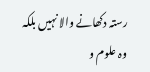رستہ دکھانے والا نہیں بلکہ وہ علوم و